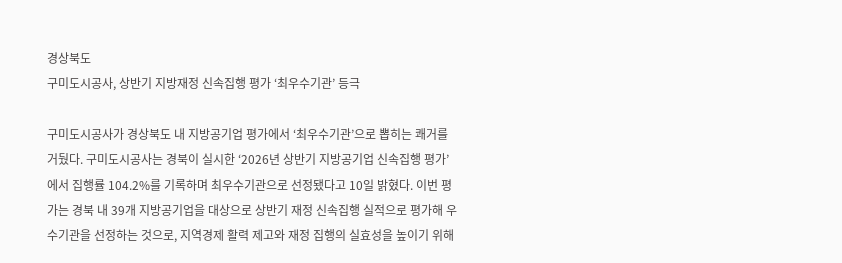경상북도
구미도시공사, 상반기 지방재정 신속집행 평가 ‘최우수기관’ 등극

구미도시공사가 경상북도 내 지방공기업 평가에서 ‘최우수기관’으로 뽑히는 쾌거를 거뒀다. 구미도시공사는 경북이 실시한 ‘2026년 상반기 지방공기업 신속집행 평가’에서 집행률 104.2%를 기록하며 최우수기관으로 선정됐다고 10일 밝혔다. 이번 평가는 경북 내 39개 지방공기업을 대상으로 상반기 재정 신속집행 실적으로 평가해 우수기관을 선정하는 것으로, 지역경제 활력 제고와 재정 집행의 실효성을 높이기 위해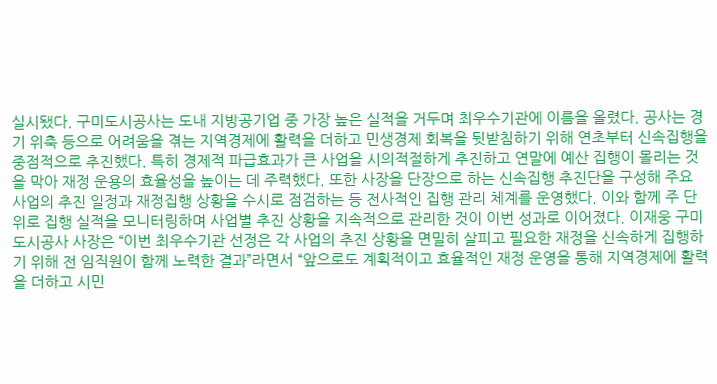실시됐다. 구미도시공사는 도내 지방공기업 중 가장 높은 실적을 거두며 최우수기관에 이름을 올렸다. 공사는 경기 위축 등으로 어려움을 겪는 지역경제에 활력을 더하고 민생경제 회복을 뒷받침하기 위해 연초부터 신속집행을 중점적으로 추진했다. 특히 경제적 파급효과가 큰 사업을 시의적절하게 추진하고 연말에 예산 집행이 몰리는 것을 막아 재정 운용의 효율성을 높이는 데 주력했다. 또한 사장을 단장으로 하는 신속집행 추진단을 구성해 주요 사업의 추진 일정과 재정집행 상황을 수시로 점검하는 등 전사적인 집행 관리 체계를 운영했다. 이와 함께 주 단위로 집행 실적을 모니터링하며 사업별 추진 상황을 지속적으로 관리한 것이 이번 성과로 이어졌다. 이재웅 구미도시공사 사장은 “이번 최우수기관 선정은 각 사업의 추진 상황을 면밀히 살피고 필요한 재정을 신속하게 집행하기 위해 전 임직원이 함께 노력한 결과”라면서 “앞으로도 계획적이고 효율적인 재정 운영을 통해 지역경제에 활력을 더하고 시민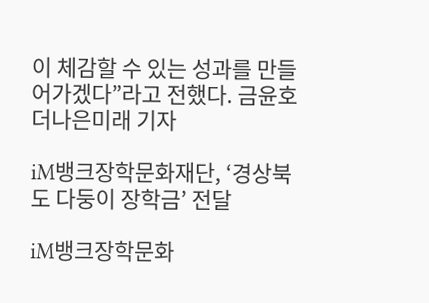이 체감할 수 있는 성과를 만들어가겠다”라고 전했다. 금윤호 더나은미래 기자

iM뱅크장학문화재단, ‘경상북도 다둥이 장학금’ 전달

iM뱅크장학문화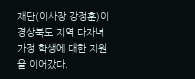재단(이사장 강정훈)이 경상북도 지역 다자녀 가정 학생에 대한 지원을 이어갔다.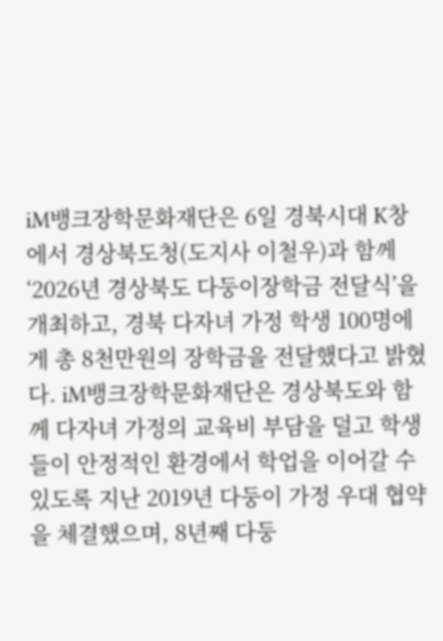iM뱅크장학문화재단은 6일 경북시대 K창에서 경상북도청(도지사 이철우)과 함께 ‘2026년 경상북도 다둥이장학금 전달식’을 개최하고, 경북 다자녀 가정 학생 100명에게 총 8천만원의 장학금을 전달했다고 밝혔다. iM뱅크장학문화재단은 경상북도와 함께 다자녀 가정의 교육비 부담을 덜고 학생들이 안정적인 환경에서 학업을 이어갈 수 있도록 지난 2019년 다둥이 가정 우대 협약을 체결했으며, 8년째 다둥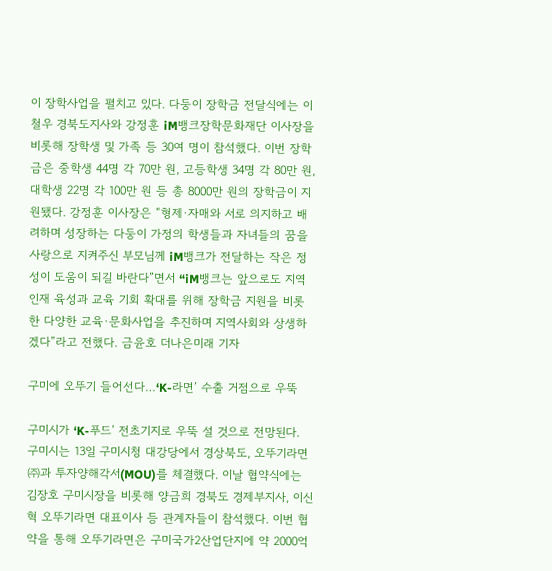이 장학사업을 펼치고 있다. 다둥이 장학금 전달식에는 이철우 경북도지사와 강정훈 iM뱅크장학문화재단 이사장을 비롯해 장학생 및 가족 등 30여 명이 참석했다. 이번 장학금은 중학생 44명 각 70만 원, 고등학생 34명 각 80만 원, 대학생 22명 각 100만 원 등 총 8000만 원의 장학금이 지원됐다. 강정훈 이사장은 “형제·자매와 서로 의지하고 배려하며 성장하는 다둥이 가정의 학생들과 자녀들의 꿈을 사랑으로 지켜주신 부모님께 iM뱅크가 전달하는 작은 정성이 도움이 되길 바란다”면서 “iM뱅크는 앞으로도 지역 인재 육성과 교육 기회 확대를 위해 장학금 지원을 비롯한 다양한 교육·문화사업을 추진하며 지역사회와 상생하겠다”라고 전했다. 금윤호 더나은미래 기자

구미에 오뚜기 들어선다…‘K-라면’ 수출 거점으로 우뚝

구미시가 ‘K-푸드’ 전초기지로 우뚝 설 것으로 전망된다. 구미시는 13일 구미시청 대강당에서 경상북도, 오뚜기라면㈜과 투자양해각서(MOU)를 체결했다. 이날 협약식에는 김장호 구미시장을 비롯해 양금희 경북도 경제부지사, 이신혁 오뚜기라면 대표이사 등 관계자들이 참석했다. 이번 협약을 통해 오뚜기라면은 구미국가2산업단지에 약 2000억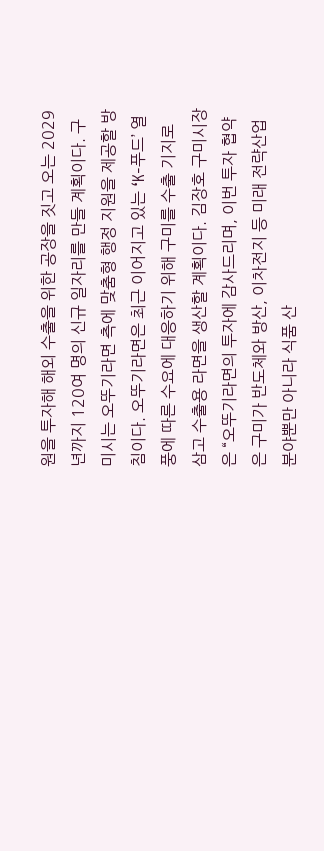원을 투자해 해외 수출을 위한 공장을 짓고 오는 2029년까지 120여 명의 신규 일자리를 만들 계획이다. 구미시는 오뚜기라면 측에 맞춤형 행정 지원을 제공할 방침이다. 오뚜기라면은 최근 이어지고 있는 ‘K-푸드’ 열풍에 따른 수요에 대응하기 위해 구미를 수출 기지로 삼고 수출용 라면을 생산할 계획이다. 김장호 구미시장은 “오뚜기라면의 투자에 감사드리며, 이번 투자 협약은 구미가 반도체와 방산, 이차전지 등 미래 전략산업 분야뿐만 아니라 식품 산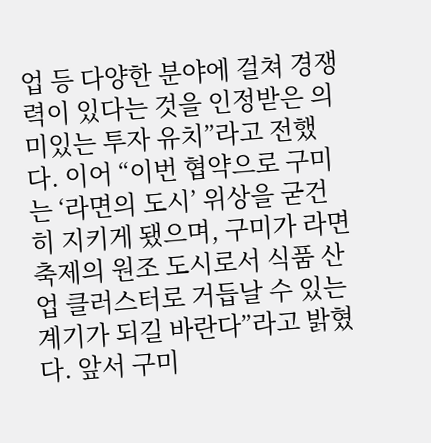업 등 다양한 분야에 걸쳐 경쟁력이 있다는 것을 인정받은 의미있는 투자 유치”라고 전했다. 이어 “이번 협약으로 구미는 ‘라면의 도시’ 위상을 굳건히 지키게 됐으며, 구미가 라면 축제의 원조 도시로서 식품 산업 클러스터로 거듭날 수 있는 계기가 되길 바란다”라고 밝혔다. 앞서 구미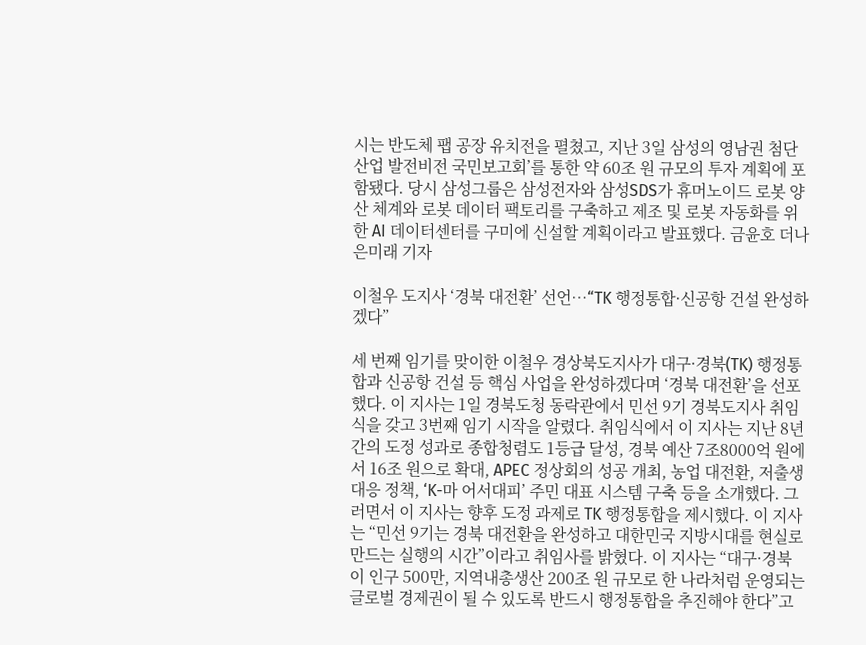시는 반도체 팹 공장 유치전을 펼쳤고, 지난 3일 삼성의 영남권 첨단산업 발전비전 국민보고회’를 통한 약 60조 원 규모의 투자 계획에 포함됐다. 당시 삼성그룹은 삼성전자와 삼성SDS가 휴머노이드 로봇 양산 체계와 로봇 데이터 팩토리를 구축하고 제조 및 로봇 자동화를 위한 AI 데이터센터를 구미에 신설할 계획이라고 발표했다. 금윤호 더나은미래 기자

이철우 도지사 ‘경북 대전환’ 선언…“TK 행정통합·신공항 건설 완성하겠다”

세 번째 임기를 맞이한 이철우 경상북도지사가 대구·경북(TK) 행정통합과 신공항 건설 등 핵심 사업을 완성하겠다며 ‘경북 대전환’을 선포했다. 이 지사는 1일 경북도청 동락관에서 민선 9기 경북도지사 취임식을 갖고 3번째 임기 시작을 알렸다. 취임식에서 이 지사는 지난 8년간의 도정 성과로 종합청렴도 1등급 달성, 경북 예산 7조8000억 원에서 16조 원으로 확대, APEC 정상회의 성공 개최, 농업 대전환, 저출생 대응 정책, ‘K-마 어서대피’ 주민 대표 시스템 구축 등을 소개했다. 그러면서 이 지사는 향후 도정 과제로 TK 행정통합을 제시했다. 이 지사는 “민선 9기는 경북 대전환을 완성하고 대한민국 지방시대를 현실로 만드는 실행의 시간”이라고 취임사를 밝혔다. 이 지사는 “대구·경북이 인구 500만, 지역내총생산 200조 원 규모로 한 나라처럼 운영되는 글로벌 경제권이 될 수 있도록 반드시 행정통합을 추진해야 한다”고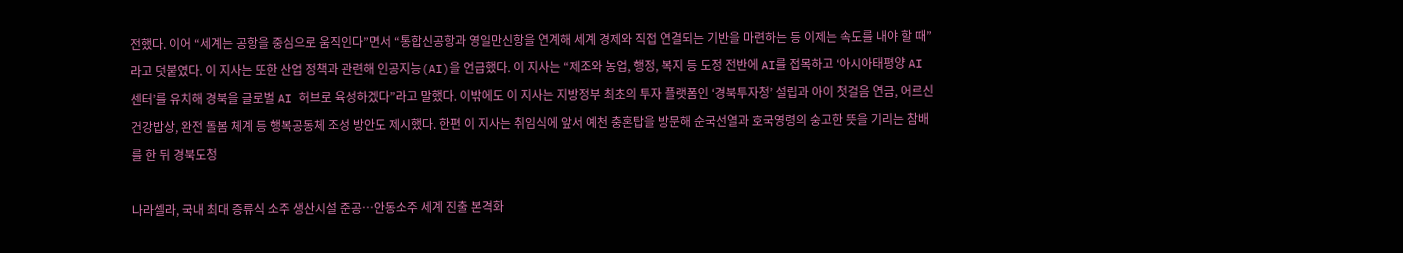전했다. 이어 “세계는 공항을 중심으로 움직인다”면서 “통합신공항과 영일만신항을 연계해 세계 경제와 직접 연결되는 기반을 마련하는 등 이제는 속도를 내야 할 때”라고 덧붙였다. 이 지사는 또한 산업 정책과 관련해 인공지능(AI)을 언급했다. 이 지사는 “제조와 농업, 행정, 복지 등 도정 전반에 AI를 접목하고 ‘아시아태평양 AI 센터’를 유치해 경북을 글로벌 AI 허브로 육성하겠다”라고 말했다. 이밖에도 이 지사는 지방정부 최초의 투자 플랫폼인 ‘경북투자청’ 설립과 아이 첫걸음 연금, 어르신 건강밥상, 완전 돌봄 체계 등 행복공동체 조성 방안도 제시했다. 한편 이 지사는 취임식에 앞서 예천 충혼탑을 방문해 순국선열과 호국영령의 숭고한 뜻을 기리는 참배를 한 뒤 경북도청

나라셀라, 국내 최대 증류식 소주 생산시설 준공…안동소주 세계 진출 본격화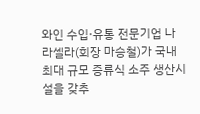와인 수입·유통 전문기업 나라셀라(회장 마승철)가 국내 최대 규모 증류식 소주 생산시설을 갖추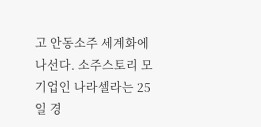고 안동소주 세계화에 나선다. 소주스토리 모기업인 나라셀라는 25일 경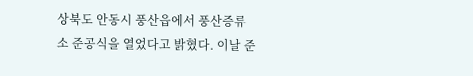상북도 안동시 풍산읍에서 풍산증류소 준공식을 열었다고 밝혔다. 이날 준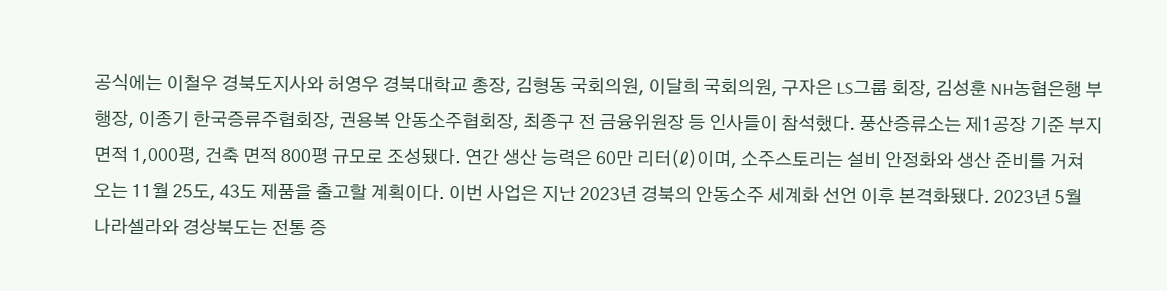공식에는 이철우 경북도지사와 허영우 경북대학교 총장, 김형동 국회의원, 이달희 국회의원, 구자은 LS그룹 회장, 김성훈 NH농협은행 부행장, 이종기 한국증류주협회장, 권용복 안동소주협회장, 최종구 전 금융위원장 등 인사들이 참석했다. 풍산증류소는 제1공장 기준 부지 면적 1,000평, 건축 면적 800평 규모로 조성됐다. 연간 생산 능력은 60만 리터(ℓ)이며, 소주스토리는 설비 안정화와 생산 준비를 거쳐 오는 11월 25도, 43도 제품을 출고할 계획이다. 이번 사업은 지난 2023년 경북의 안동소주 세계화 선언 이후 본격화됐다. 2023년 5월 나라셀라와 경상북도는 전통 증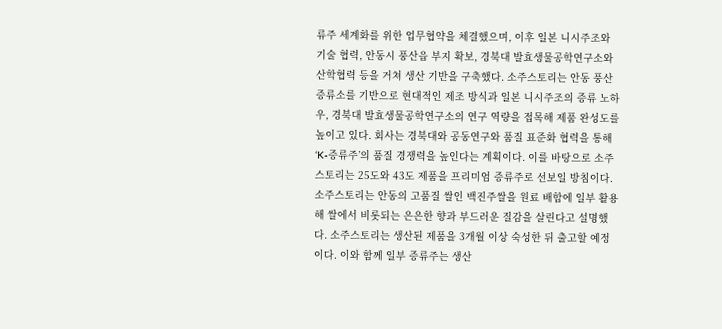류주 세계화를 위한 업무협약을 체결했으며, 이후 일본 니시주조와 기술 협력, 안동시 풍산읍 부지 확보, 경북대 발효생물공학연구소와 산학협력 등을 거쳐 생산 기반을 구축했다. 소주스토리는 안동 풍산증류소를 기반으로 현대적인 제조 방식과 일본 니시주조의 증류 노하우, 경북대 발효생물공학연구소의 연구 역량을 접목해 제품 완성도를 높이고 있다. 회사는 경북대와 공동연구와 품질 표준화 협력을 통해 ‘K-증류주’의 품질 경쟁력을 높인다는 계획이다. 이를 바탕으로 소주스토리는 25도와 43도 제품을 프리미엄 증류주로 선보일 방침이다. 소주스토리는 안동의 고품질 쌀인 백진주쌀을 원료 배합에 일부 활용해 쌀에서 비롯되는 은은한 향과 부드러운 질감을 살린다고 설명했다. 소주스토리는 생산된 제품을 3개월 이상 숙성한 뒤 출고할 예정이다. 이와 함께 일부 증류주는 생산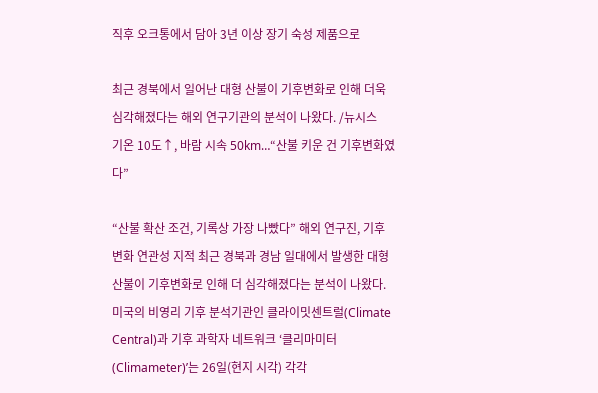직후 오크통에서 담아 3년 이상 장기 숙성 제품으로

최근 경북에서 일어난 대형 산불이 기후변화로 인해 더욱 심각해졌다는 해외 연구기관의 분석이 나왔다. /뉴시스
기온 10도↑, 바람 시속 50km…“산불 키운 건 기후변화였다”

“산불 확산 조건, 기록상 가장 나빴다” 해외 연구진, 기후변화 연관성 지적 최근 경북과 경남 일대에서 발생한 대형 산불이 기후변화로 인해 더 심각해졌다는 분석이 나왔다. 미국의 비영리 기후 분석기관인 클라이밋센트럴(Climate Central)과 기후 과학자 네트워크 ‘클리마미터(Climameter)’는 26일(현지 시각) 각각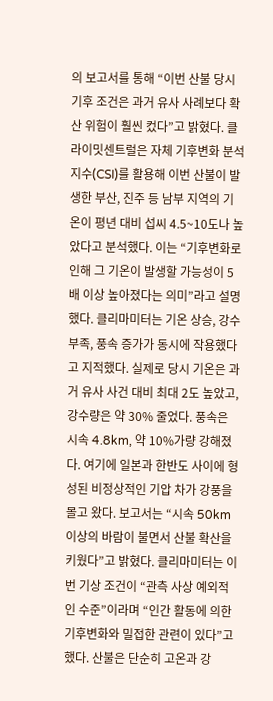의 보고서를 통해 “이번 산불 당시 기후 조건은 과거 유사 사례보다 확산 위험이 훨씬 컸다”고 밝혔다. 클라이밋센트럴은 자체 기후변화 분석 지수(CSI)를 활용해 이번 산불이 발생한 부산, 진주 등 남부 지역의 기온이 평년 대비 섭씨 4.5~10도나 높았다고 분석했다. 이는 “기후변화로 인해 그 기온이 발생할 가능성이 5배 이상 높아졌다는 의미”라고 설명했다. 클리마미터는 기온 상승, 강수 부족, 풍속 증가가 동시에 작용했다고 지적했다. 실제로 당시 기온은 과거 유사 사건 대비 최대 2도 높았고, 강수량은 약 30% 줄었다. 풍속은 시속 4.8km, 약 10%가량 강해졌다. 여기에 일본과 한반도 사이에 형성된 비정상적인 기압 차가 강풍을 몰고 왔다. 보고서는 “시속 50km 이상의 바람이 불면서 산불 확산을 키웠다”고 밝혔다. 클리마미터는 이번 기상 조건이 “관측 사상 예외적인 수준”이라며 “인간 활동에 의한 기후변화와 밀접한 관련이 있다”고 했다. 산불은 단순히 고온과 강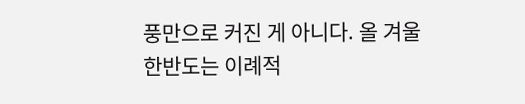풍만으로 커진 게 아니다. 올 겨울 한반도는 이례적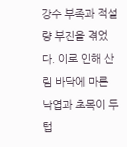강수 부족과 적설량 부진을 겪었다. 이로 인해 산림 바닥에 마른 낙엽과 초목이 두텁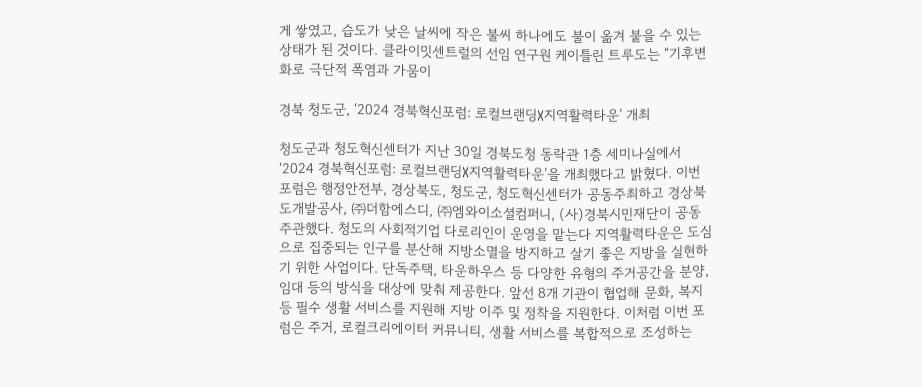게 쌓였고, 습도가 낮은 날씨에 작은 불씨 하나에도 불이 옮겨 붙을 수 있는 상태가 된 것이다. 클라이밋센트럴의 선임 연구원 케이틀린 트루도는 “기후변화로 극단적 폭염과 가뭄이

경북 청도군, ‘2024 경북혁신포럼: 로컬브랜딩X지역활력타운’ 개최

청도군과 청도혁신센터가 지난 30일 경북도청 동락관 1층 세미나실에서 ‘2024 경북혁신포럼: 로컬브랜딩X지역활력타운’을 개최했다고 밝혔다. 이번 포럼은 행정안전부, 경상북도, 청도군, 청도혁신센터가 공동주최하고 경상북도개발공사, ㈜더함에스디, ㈜엠와이소셜컴퍼니, (사)경북시민재단이 공동 주관했다. 청도의 사회적기업 다로리인이 운영을 맡는다 지역활력타운은 도심으로 집중되는 인구를 분산해 지방소멸을 방지하고 살기 좋은 지방을 실현하기 위한 사업이다. 단독주택, 타운하우스 등 다양한 유형의 주거공간을 분양, 임대 등의 방식을 대상에 맞춰 제공한다. 앞선 8개 기관이 협업해 문화, 복지 등 필수 생활 서비스를 지원해 지방 이주 및 정착을 지원한다. 이처럼 이번 포럼은 주거, 로컬크리에이터 커뮤니티, 생활 서비스를 복합적으로 조성하는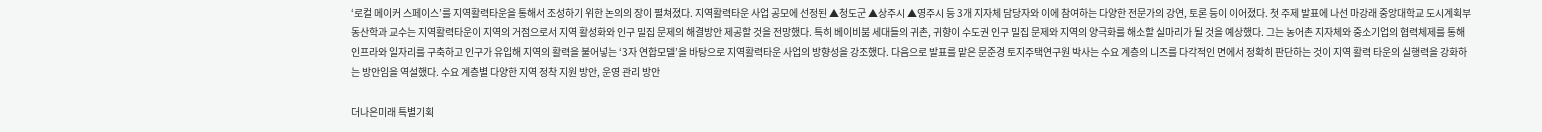‘로컬 메이커 스페이스’를 지역활력타운을 통해서 조성하기 위한 논의의 장이 펼쳐졌다. 지역활력타운 사업 공모에 선정된 ▲청도군 ▲상주시 ▲영주시 등 3개 지자체 담당자와 이에 참여하는 다양한 전문가의 강연, 토론 등이 이어졌다. 첫 주제 발표에 나선 마강래 중앙대학교 도시계획부동산학과 교수는 지역활력타운이 지역의 거점으로서 지역 활성화와 인구 밀집 문제의 해결방안 제공할 것을 전망했다. 특히 베이비붐 세대들의 귀촌, 귀향이 수도권 인구 밀집 문제와 지역의 양극화를 해소할 실마리가 될 것을 예상했다. 그는 농어촌 지자체와 중소기업의 협력체제를 통해 인프라와 일자리를 구축하고 인구가 유입해 지역의 활력을 불어넣는 ‘3자 연합모델’을 바탕으로 지역활력타운 사업의 방향성을 강조했다. 다음으로 발표를 맡은 문준경 토지주택연구원 박사는 수요 계층의 니즈를 다각적인 면에서 정확히 판단하는 것이 지역 활력 타운의 실행력을 강화하는 방안임을 역설했다. 수요 계층별 다양한 지역 정착 지원 방안, 운영 관리 방안

더나은미래 특별기획